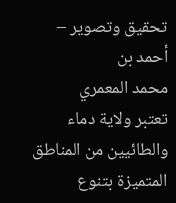تحقيق وتصوير – أحمد بن
محمد المعمري
تعتبر ولاية دماء والطائيين من المناطق المتميزة بتنوع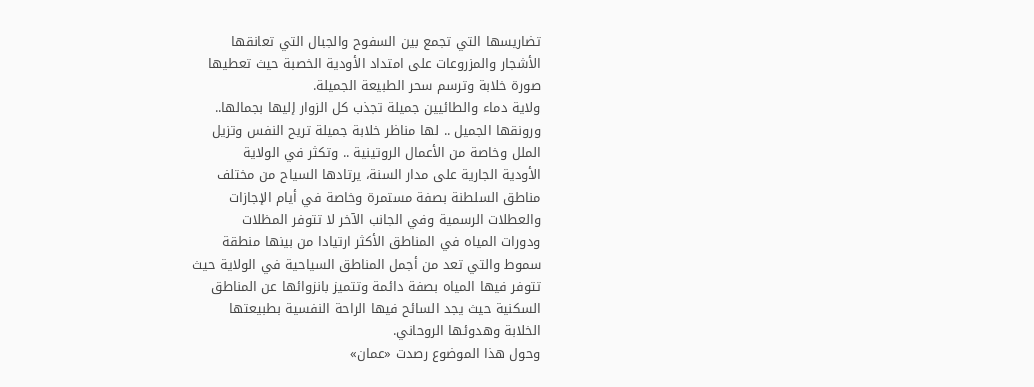تضاريسها التي تجمع بين السفوح والجبال التي تعانقها
الأشجار والمزروعات على امتداد الأودية الخصبة حيث تعطيها
صورة خلابة وترسم سحر الطبيعة الجميلة.
ولاية دماء والطائيين جميلة تجذب كل الزوار إليها بجمالها..
ورونقها الجميل .. لها مناظر خلابة جميلة تريح النفس وتزيل
الملل وخاصة من الأعمال الروتينية .. وتكثر في الولاية
الأودية الجارية على مدار السنة، يرتادها السياح من مختلف
مناطق السلطنة بصفة مستمرة وخاصة في أيام الإجازات
والعطلات الرسمية وفي الجانب الآخر لا تتوفر المظلات
ودورات المياه في المناطق الأكثر ارتيادا من بينها منطقة
سموط والتي تعد من أجمل المناطق السياحية في الولاية حيث
تتوفر فيها المياه بصفة دائمة وتتميز بانزوائها عن المناطق
السكنية حيث يجد السائح فيها الراحة النفسية بطبيعتها
الخلابة وهدوئها الروحاني.
وحول هذا الموضوع رصدت «عمان»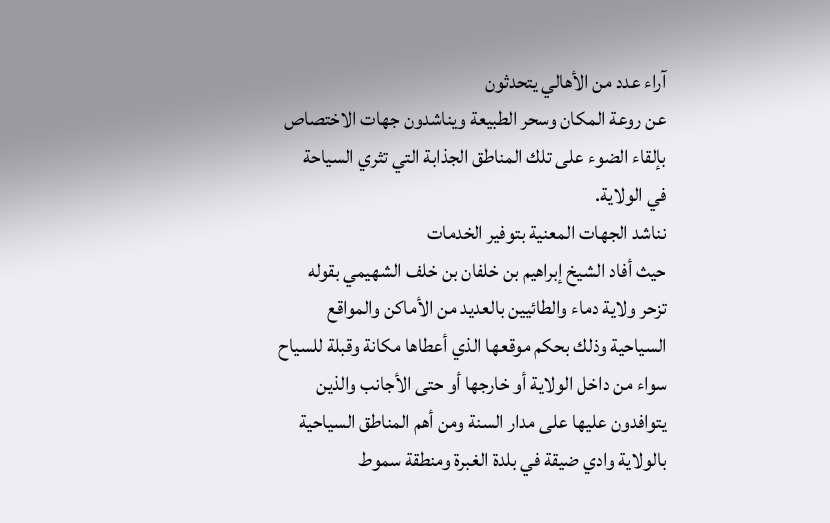آراء عدد من الأهالي يتحدثون
عن روعة المكان وسحر الطبيعة ويناشدون جهات الاختصاص
بإلقاء الضوء على تلك المناطق الجذابة التي تثري السياحة
في الولاية.
نناشد الجهات المعنية بتوفير الخدمات
حيث أفاد الشيخ إبراهيم بن خلفان بن خلف الشهيمي بقوله
تزحر ولاية دماء والطائيين بالعديد من الأماكن والمواقع
السياحية وذلك بحكم موقعها الذي أعطاها مكانة وقبلة للسياح
سواء من داخل الولاية أو خارجها أو حتى الأجانب والذين
يتوافدون عليها على مدار السنة ومن أهم المناطق السياحية
بالولاية وادي ضيقة في بلدة الغبرة ومنطقة سموط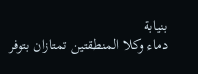بنيابة
دماء وكلا المنطقتين تمتازان بتوفر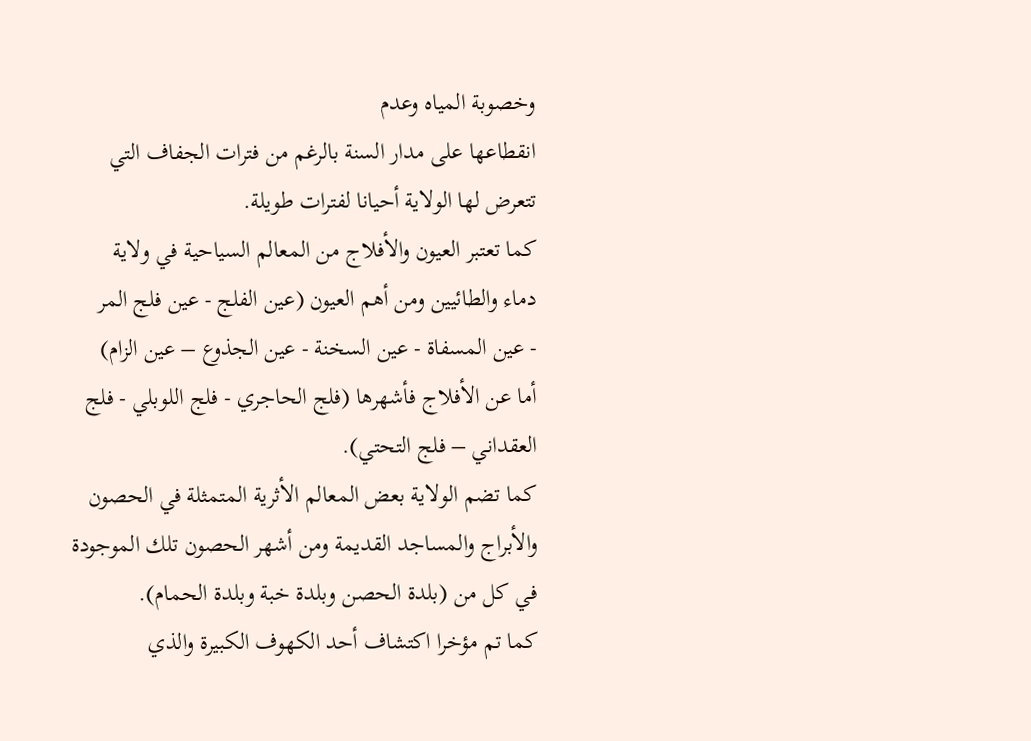وخصوبة المياه وعدم
انقطاعها على مدار السنة بالرغم من فترات الجفاف التي
تتعرض لها الولاية أحيانا لفترات طويلة.
كما تعتبر العيون والأفلاج من المعالم السياحية في ولاية
دماء والطائيين ومن أهم العيون (عين الفلج - عين فلج المر
- عين المسفاة - عين السخنة - عين الجذوع – عين الزام)
أما عن الأفلاج فأشهرها (فلج الحاجري - فلج اللوبلي - فلج
العقداني – فلج التحتي).
كما تضم الولاية بعض المعالم الأثرية المتمثلة في الحصون
والأبراج والمساجد القديمة ومن أشهر الحصون تلك الموجودة
في كل من (بلدة الحصن وبلدة خبة وبلدة الحمام).
كما تم مؤخرا اكتشاف أحد الكهوف الكبيرة والذي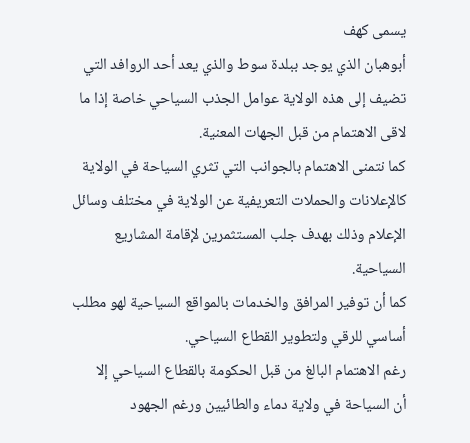يسمى كهف
أبوهبان الذي يوجد ببلدة سوط والذي يعد أحد الروافد التي
تضيف إلى هذه الولاية عوامل الجذب السياحي خاصة إذا ما
لاقى الاهتمام من قبل الجهات المعنية.
كما نتمنى الاهتمام بالجوانب التي تثري السياحة في الولاية
كالإعلانات والحملات التعريفية عن الولاية في مختلف وسائل
الإعلام وذلك بهدف جلب المستثمرين لإقامة المشاريع
السياحية.
كما أن توفير المرافق والخدمات بالمواقع السياحية لهو مطلب
أساسي للرقي ولتطوير القطاع السياحي.
رغم الاهتمام البالغ من قبل الحكومة بالقطاع السياحي إلا
أن السياحة في ولاية دماء والطائيين ورغم الجهود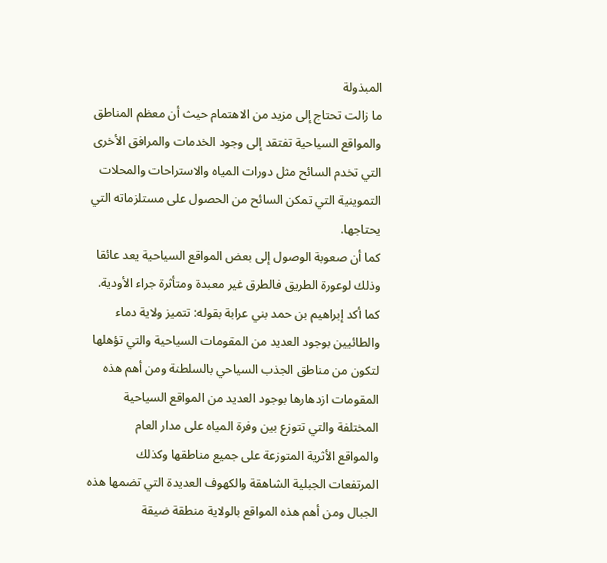المبذولة
ما زالت تحتاج إلى مزيد من الاهتمام حيث أن معظم المناطق
والمواقع السياحية تفتقد إلى وجود الخدمات والمرافق الأخرى
التي تخدم السائح مثل دورات المياه والاستراحات والمحلات
التموينية التي تمكن السائح من الحصول على مستلزماته التي
يحتاجها.
كما أن صعوبة الوصول إلى بعض المواقع السياحية يعد عائقا
وذلك لوعورة الطريق فالطرق غير معبدة ومتأثرة جراء الأودية.
كما أكد إبراهيم بن حمد بني عرابة بقوله: تتميز ولاية دماء
والطائيين بوجود العديد من المقومات السياحية والتي تؤهلها
لتكون من مناطق الجذب السياحي بالسلطنة ومن أهم هذه
المقومات ازدهارها بوجود العديد من المواقع السياحية
المختلفة والتي تتوزع بين وفرة المياه على مدار العام
والمواقع الأثرية المتوزعة على جميع مناطقها وكذلك
المرتفعات الجبلية الشاهقة والكهوف العديدة التي تضمها هذه
الجبال ومن أهم هذه المواقع بالولاية منطقة ضيقة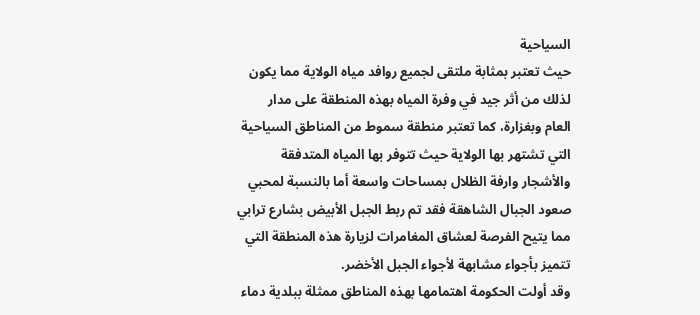السياحية
حيث تعتبر بمثابة ملتقى لجميع روافد مياه الولاية مما يكون
لذلك من أثر جيد في وفرة المياه بهذه المنطقة على مدار
العام وبغزارة، كما تعتبر منطقة سموط من المناطق السياحية
التي تشتهر بها الولاية حيث تتوفر بها المياه المتدفقة
والأشجار وارفة الظلال بمساحات واسعة أما بالنسبة لمحبي
صعود الجبال الشاهقة فقد تم ربط الجبل الأبيض بشارع ترابي
مما يتيح الفرصة لعشاق المغامرات لزيارة هذه المنطقة التي
تتميز بأجواء مشابهة لأجواء الجبل الأخضر.
وقد أولت الحكومة اهتمامها بهذه المناطق ممثلة ببلدية دماء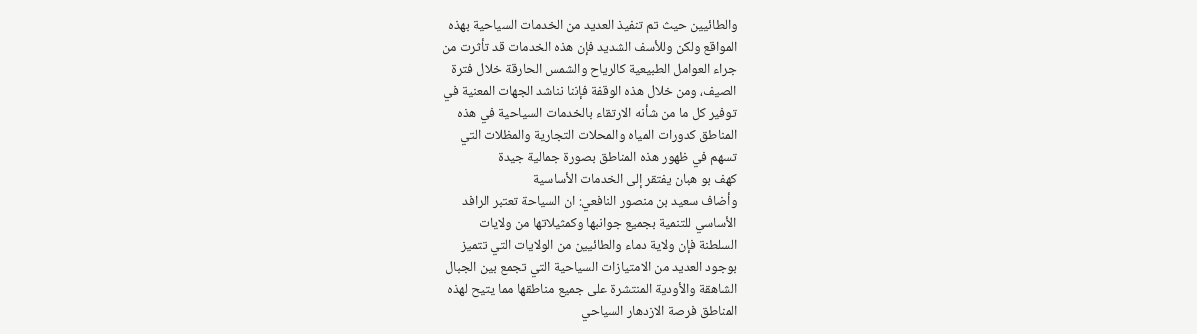والطائيين حيث تم تنفيذ العديد من الخدمات السياحية بهذه
المواقع ولكن وللأسف الشديد فإن هذه الخدمات قد تأثرت من
جراء العوامل الطبيعية كالرياح والشمس الحارقة خلال فترة
الصيف، ومن خلال هذه الوقفة فإننا نناشد الجهات المعنية في
توفير كل ما من شأنه الارتقاء بالخدمات السياحية في هذه
المناطق كدورات المياه والمحلات التجارية والمظلات التي
تسهم في ظهور هذه المناطق بصورة جمالية جيدة
كهف بو هبان يفتقر إلى الخدمات الأساسية
وأضاف سعيد بن منصور النافعي: ان السياحة تعتبر الرافد
الأساسي للتنمية بجميع جوانبها وكمثيلاتها من ولايات
السلطنة فإن ولاية دماء والطائيين من الولايات التي تتميز
بوجود العديد من الامتيازات السياحية التي تجمع بين الجبال
الشاهقة والأودية المنتشرة على جميع مناطقها مما يتيح لهذه
المناطق فرصة الازدهار السياحي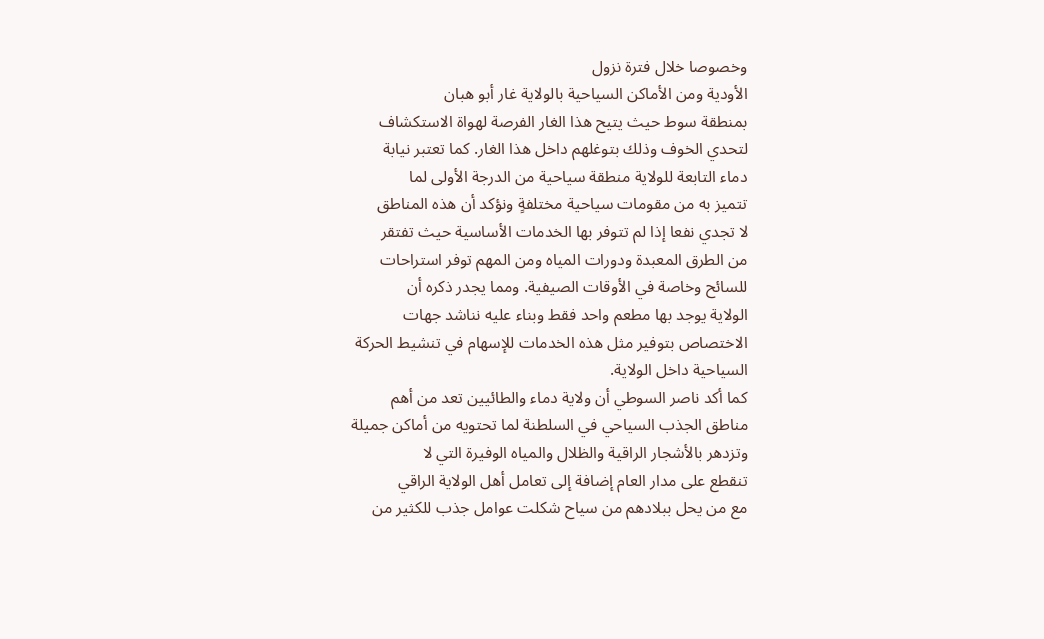وخصوصا خلال فترة نزول
الأودية ومن الأماكن السياحية بالولاية غار أبو هبان
بمنطقة سوط حيث يتيح هذا الغار الفرصة لهواة الاستكشاف
لتحدي الخوف وذلك بتوغلهم داخل هذا الغار. كما تعتبر نيابة
دماء التابعة للولاية منطقة سياحية من الدرجة الأولى لما
تتميز به من مقومات سياحية مختلفةٍ ونؤكد أن هذه المناطق
لا تجدي نفعا إذا لم تتوفر بها الخدمات الأساسية حيث تفتقر
من الطرق المعبدة ودورات المياه ومن المهم توفر استراحات
للسائح وخاصة في الأوقات الصيفية. ومما يجدر ذكره أن
الولاية يوجد بها مطعم واحد فقط وبناء عليه نناشد جهات
الاختصاص بتوفير مثل هذه الخدمات للإسهام في تنشيط الحركة
السياحية داخل الولاية.
كما أكد ناصر السوطي أن ولاية دماء والطائيين تعد من أهم
مناطق الجذب السياحي في السلطنة لما تحتويه من أماكن جميلة
وتزدهر بالأشجار الراقية والظلال والمياه الوفيرة التي لا
تنقطع على مدار العام إضافة إلى تعامل أهل الولاية الراقي
مع من يحل ببلادهم من سياح شكلت عوامل جذب للكثير من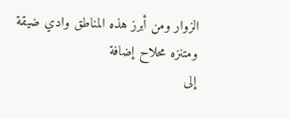الزوار ومن أبرز هذه المناطق وادي ضيقة ومتنزه محلاح إضافة
إلى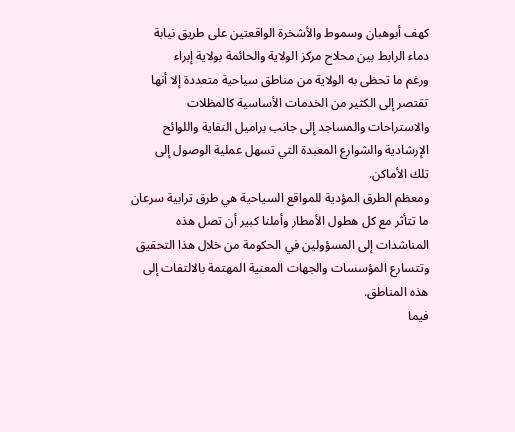كهف أبوهبان وسموط والأشخرة الواقعتين على طريق نيابة
دماء الرابط بين محلاح مركز الولاية والحائمة بولاية إبراء
ورغم ما تحظى به الولاية من مناطق سياحية متعددة إلا أنها
تقتصر إلى الكثير من الخدمات الأساسية كالمظلات
والاستراحات والمساجد إلى جانب براميل النفاية واللوائح
الإرشادية والشوارع المعبدة التي تسهل عملية الوصول إلى
تلك الأماكن.
ومعظم الطرق المؤدية للمواقع السياحية هي طرق ترابية سرعان
ما تتأثر مع كل هطول الأمطار وأملنا كبير أن تصل هذه
المناشدات إلى المسؤولين في الحكومة من خلال هذا التحقيق
وتتسارع المؤسسات والجهات المعنية المهتمة بالالتفات إلى
هذه المناطق.
فيما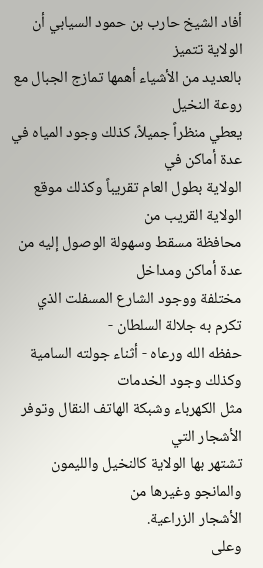أفاد الشيخ حارب بن حمود السيابي أن الولاية تتميز
بالعديد من الأشياء أهمها تمازج الجبال مع روعة النخيل
يعطي منظراً جميلاً، كذلك وجود المياه في عدة أماكن في
الولاية بطول العام تقريباً وكذلك موقع الولاية القريب من
محافظة مسقط وسهولة الوصول إليه من عدة أماكن ومداخل
مختلفة ووجود الشارع المسفلت الذي تكرم به جلالة السلطان -
حفظه الله ورعاه - أثناء جولته السامية وكذلك وجود الخدمات
مثل الكهرباء وشبكة الهاتف النقال وتوفر الأشجار التي
تشتهر بها الولاية كالنخيل والليمون والمانجو وغيرها من
الأشجار الزراعية.
وعلى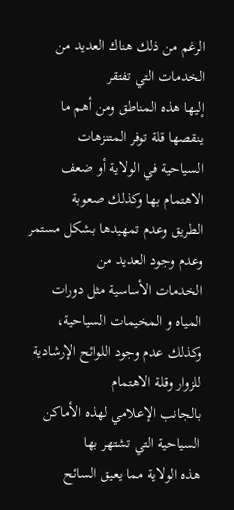الرغم من ذلك هناك العديد من الخدمات التي تفتقر
إليها هذه المناطق ومن أهم ما ينقصها قلة توفر المتنزهات
السياحية في الولاية أو ضعف الاهتمام بها وكذلك صعوبة
الطريق وعدم تمهيدها بشكل مستمر وعدم وجود العديد من
الخدمات الأساسية مثل دورات المياه و المخيمات السياحية،
وكذلك عدم وجود اللوائح الإرشادية للزوار وقلة الاهتمام
بالجانب الإعلامي لهذه الأماكن السياحية التي تشتهر بها
هذه الولاية مما يعيق السائح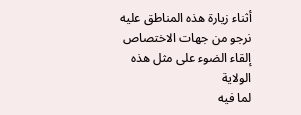أثناء زيارة هذه المناطق عليه
نرجو من جهات الاختصاص إلقاء الضوء على مثل هذه الولاية
لما فيه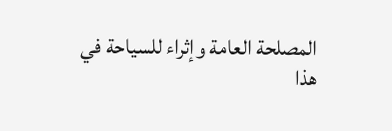المصلحة العامة وإثراء للسياحة في هذا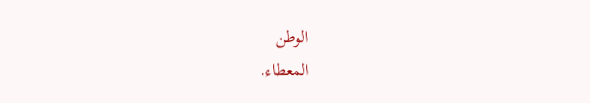الوطن
المعطاء.